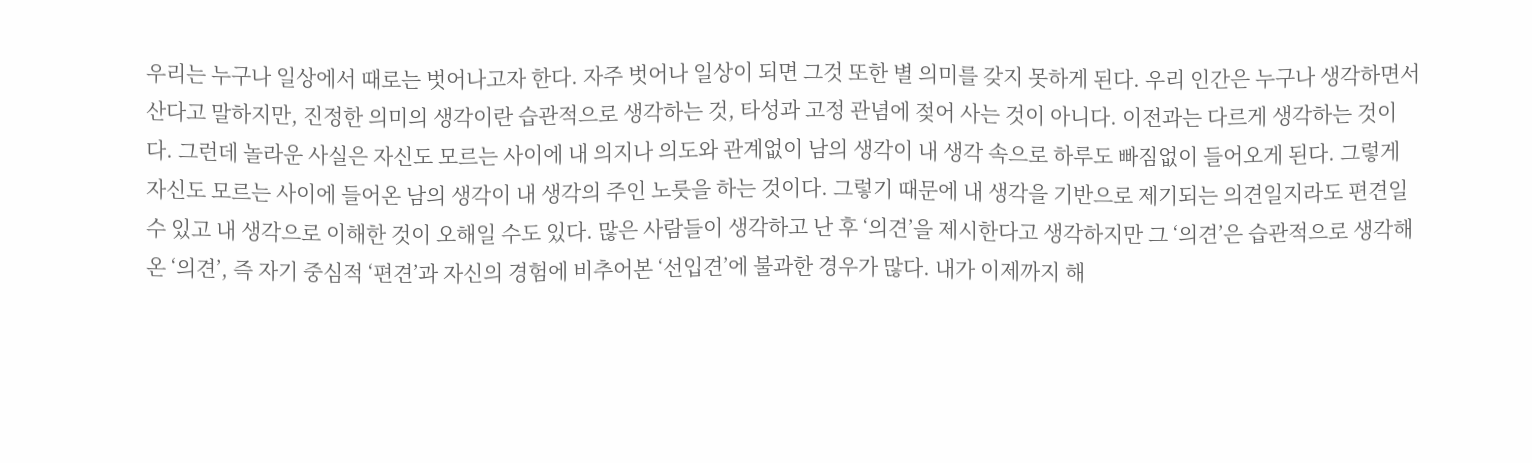우리는 누구나 일상에서 때로는 벗어나고자 한다. 자주 벗어나 일상이 되면 그것 또한 별 의미를 갖지 못하게 된다. 우리 인간은 누구나 생각하면서 산다고 말하지만, 진정한 의미의 생각이란 습관적으로 생각하는 것, 타성과 고정 관념에 젖어 사는 것이 아니다. 이전과는 다르게 생각하는 것이다. 그런데 놀라운 사실은 자신도 모르는 사이에 내 의지나 의도와 관계없이 남의 생각이 내 생각 속으로 하루도 빠짐없이 들어오게 된다. 그렇게 자신도 모르는 사이에 들어온 남의 생각이 내 생각의 주인 노릇을 하는 것이다. 그렇기 때문에 내 생각을 기반으로 제기되는 의견일지라도 편견일 수 있고 내 생각으로 이해한 것이 오해일 수도 있다. 많은 사람들이 생각하고 난 후 ‘의견’을 제시한다고 생각하지만 그 ‘의견’은 습관적으로 생각해 온 ‘의견’, 즉 자기 중심적 ‘편견’과 자신의 경험에 비추어본 ‘선입견’에 불과한 경우가 많다. 내가 이제까지 해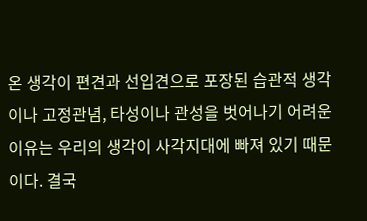온 생각이 편견과 선입견으로 포장된 습관적 생각이나 고정관념, 타성이나 관성을 벗어나기 어려운 이유는 우리의 생각이 사각지대에 빠져 있기 때문이다. 결국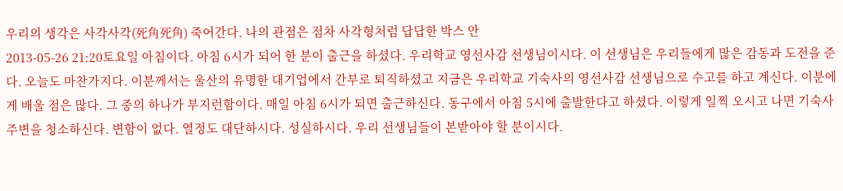우리의 생각은 사각사각(死角死角) 죽어간다. 나의 관점은 점차 사각형처럼 답답한 박스 안
2013-05-26 21:20토요일 아침이다. 아침 6시가 되어 한 분이 출근을 하셨다. 우리학교 영선사감 선생님이시다. 이 선생님은 우리들에게 많은 감동과 도전을 준다. 오늘도 마찬가지다. 이분께서는 울산의 유명한 대기업에서 간부로 퇴직하셨고 지금은 우리학교 기숙사의 영선사감 선생님으로 수고를 하고 계신다. 이분에게 배울 점은 많다. 그 중의 하나가 부지런함이다. 매일 아침 6시가 되면 출근하신다. 동구에서 아침 5시에 출발한다고 하셨다. 이렇게 일찍 오시고 나면 기숙사 주변을 청소하신다. 변함이 없다. 열정도 대단하시다. 성실하시다. 우리 선생님들이 본받아야 할 분이시다.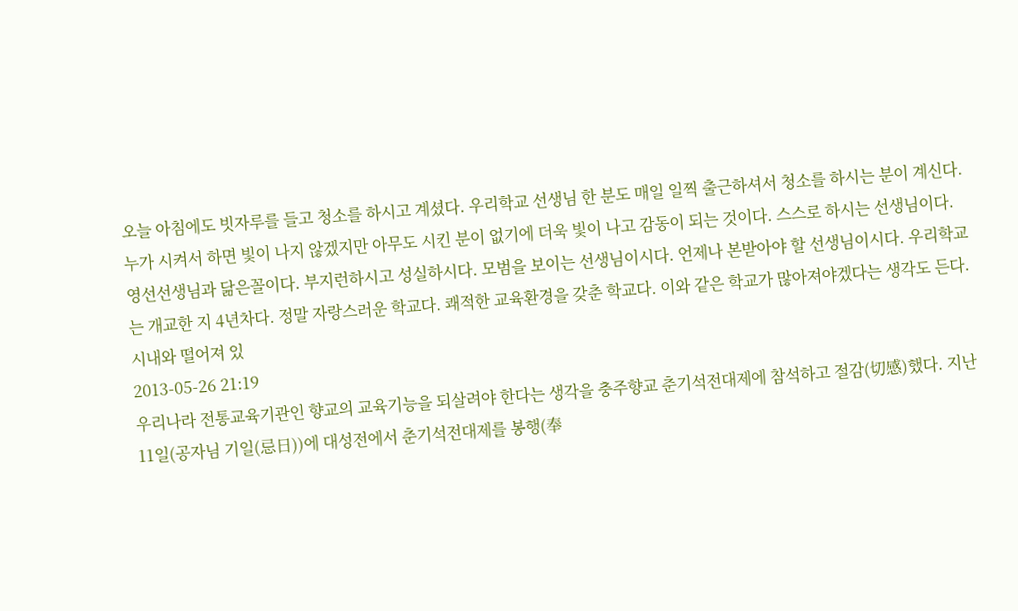오늘 아침에도 빗자루를 들고 청소를 하시고 계셨다. 우리학교 선생님 한 분도 매일 일찍 출근하셔서 청소를 하시는 분이 계신다. 누가 시켜서 하면 빛이 나지 않겠지만 아무도 시킨 분이 없기에 더욱 빛이 나고 감동이 되는 것이다. 스스로 하시는 선생님이다. 영선선생님과 닮은꼴이다. 부지런하시고 성실하시다. 모범을 보이는 선생님이시다. 언제나 본받아야 할 선생님이시다. 우리학교는 개교한 지 4년차다. 정말 자랑스러운 학교다. 쾌적한 교육환경을 갖춘 학교다. 이와 같은 학교가 많아져야겠다는 생각도 든다. 시내와 떨어져 있
2013-05-26 21:19
우리나라 전통교육기관인 향교의 교육기능을 되살려야 한다는 생각을 충주향교 춘기석전대제에 참석하고 절감(切感)했다. 지난 11일(공자님 기일(忌日))에 대성전에서 춘기석전대제를 봉행(奉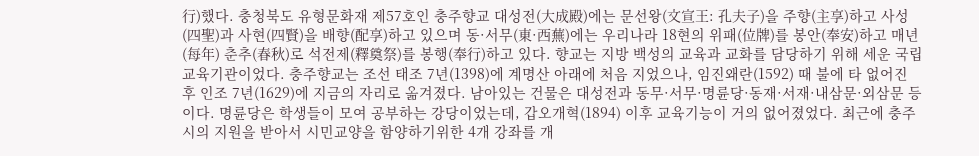行)했다. 충청북도 유형문화재 제57호인 충주향교 대성전(大成殿)에는 문선왕(文宣王: 孔夫子)을 주향(主享)하고 사성(四聖)과 사현(四賢)을 배향(配享)하고 있으며 동·서무(東·西蕪)에는 우리나라 18현의 위패(位牌)를 봉안(奉安)하고 매년(每年) 춘추(春秋)로 석전제(釋奠祭)를 봉행(奉行)하고 있다. 향교는 지방 백성의 교육과 교화를 담당하기 위해 세운 국립교육기관이었다. 충주향교는 조선 태조 7년(1398)에 계명산 아래에 처음 지었으나, 임진왜란(1592) 때 불에 타 없어진 후 인조 7년(1629)에 지금의 자리로 옮겨졌다. 남아있는 건물은 대성전과 동무·서무·명륜당·동재·서재·내삼문·외삼문 등이다. 명륜당은 학생들이 모여 공부하는 강당이었는데, 갑오개혁(1894) 이후 교육기능이 거의 없어졌었다. 최근에 충주시의 지원을 받아서 시민교양을 함양하기위한 4개 강좌를 개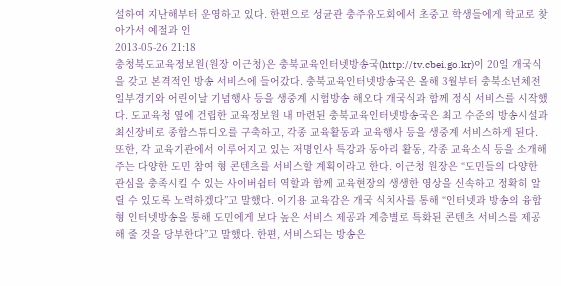설하여 지난해부터 운영하고 있다. 한편으로 성균관 충주유도회에서 초중고 학생들에게 학교로 찾아가서 예절과 인
2013-05-26 21:18
충청북도교육정보원(원장 이근청)은 충북교육인터넷방송국(http://tv.cbei.go.kr)이 20일 개국식을 갖고 본격적인 방송 서비스에 들어갔다. 충북교육인터넷방송국은 올해 3월부터 충북소년체전 일부경기와 어린이날 기념행사 등을 생중계 시험방송 해오다 개국식과 함께 정식 서비스를 시작했다. 도교육청 옆에 건립한 교육정보원 내 마련된 충북교육인터넷방송국은 최고 수준의 방송시설과 최신장비로 종합스튜디오를 구축하고, 각종 교육활동과 교육행사 등을 생중계 서비스하게 된다. 또한, 각 교육기관에서 이루어지고 있는 저명인사 특강과 동아리 활동, 각종 교육소식 등을 소개해주는 다양한 도민 참여 형 콘텐츠를 서비스할 계획이라고 한다. 이근청 원장은 “도민들의 다양한 관심을 충족시킬 수 있는 사이버쉼터 역할과 함께 교육현장의 생생한 영상을 신속하고 정확히 알릴 수 있도록 노력하겠다”고 말했다. 이기용 교육감은 개국 식치사를 통해 “인터넷과 방송의 융합 형 인터넷방송을 통해 도민에게 보다 높은 서비스 제공과 계층별로 특화된 콘텐츠 서비스를 제공해 줄 것을 당부한다”고 말했다. 한편, 서비스되는 방송은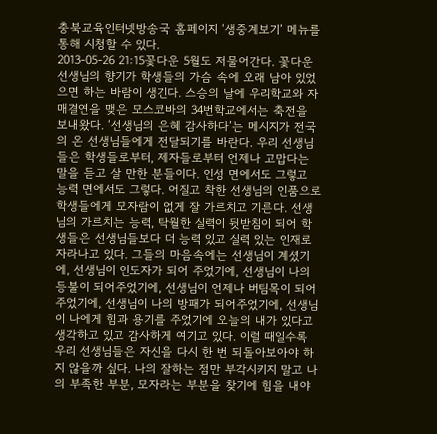충북교육인터넷방송국 홈페이지 ‘생중계보기’ 메뉴를 통해 시청할 수 있다.
2013-05-26 21:15꽃다운 5월도 저물어간다. 꽃다운 선생님의 향기가 학생들의 가슴 속에 오래 남아 있었으면 하는 바람이 생긴다. 스승의 날에 우리학교와 자매결연을 맺은 모스코바의 34번학교에서는 축전을 보내왔다. ‘선생님의 은혜 감사하다’는 메시지가 전국의 온 선생님들에게 전달되기를 바란다. 우리 선생님들은 학생들로부터, 제자들로부터 언제나 고맙다는 말을 듣고 살 만한 분들이다. 인성 면에서도 그렇고 능력 면에서도 그렇다. 어질고 착한 선생님의 인품으로 학생들에게 모자람이 없게 잘 가르치고 기른다. 선생님의 가르치는 능력, 탁월한 실력이 뒷받침이 되어 학생들은 선생님들보다 더 능력 있고 실력 있는 인재로 자라나고 있다. 그들의 마음속에는 선생님이 계셨기에, 선생님이 인도자가 되어 주었기에, 선생님이 나의 등불이 되어주었기에, 선생님이 언제나 버팀목이 되어주었기에, 선생님이 나의 방패가 되어주었기에, 선생님이 나에게 힘과 용기를 주었기에 오늘의 내가 있다고 생각하고 있고 감사하게 여기고 있다. 이럴 때일수록 우리 선생님들은 자신을 다시 한 번 되돌아보아야 하지 않을까 싶다. 나의 잘하는 점만 부각시키지 말고 나의 부족한 부분, 모자라는 부분을 찾기에 힘을 내야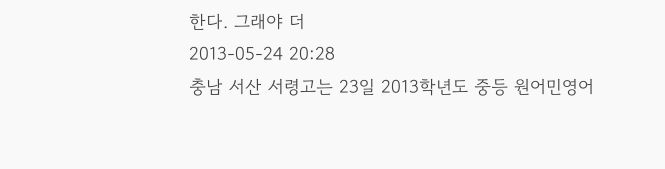한다. 그래야 더
2013-05-24 20:28
충남 서산 서령고는 23일 2013학년도 중등 원어민영어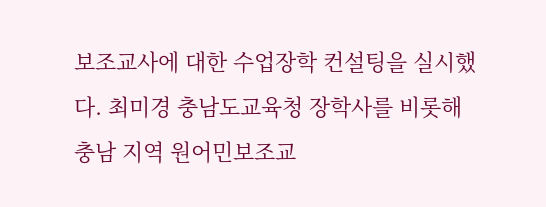보조교사에 대한 수업장학 컨설팅을 실시했다. 최미경 충남도교육청 장학사를 비롯해 충남 지역 원어민보조교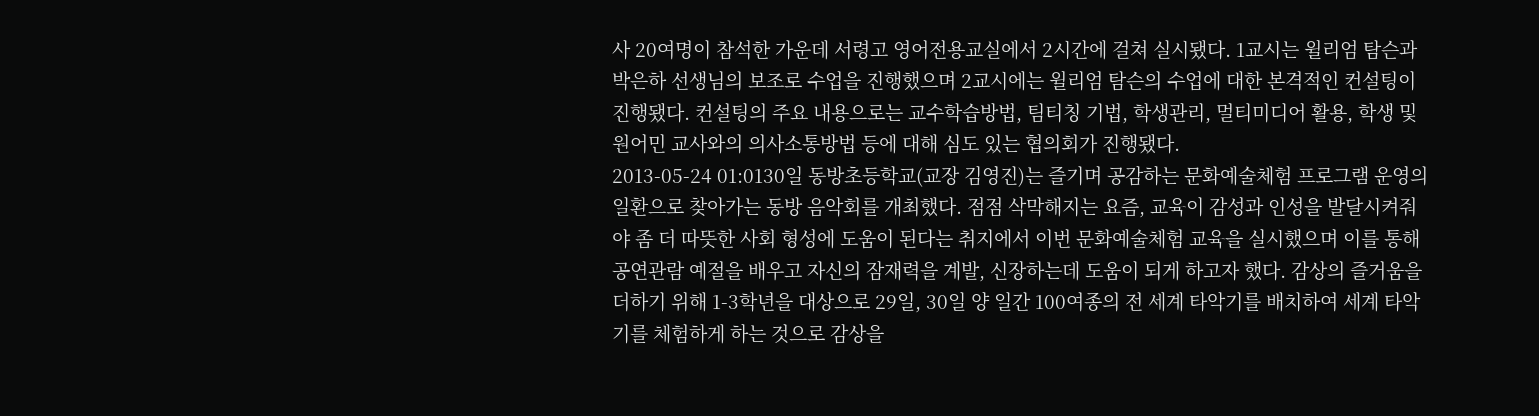사 20여명이 참석한 가운데 서령고 영어전용교실에서 2시간에 걸쳐 실시됐다. 1교시는 윌리엄 탐슨과 박은하 선생님의 보조로 수업을 진행했으며 2교시에는 윌리엄 탐슨의 수업에 대한 본격적인 컨설팅이 진행됐다. 컨설팅의 주요 내용으로는 교수학습방법, 팀티칭 기법, 학생관리, 멀티미디어 활용, 학생 및 원어민 교사와의 의사소통방법 등에 대해 심도 있는 협의회가 진행됐다.
2013-05-24 01:0130일 동방초등학교(교장 김영진)는 즐기며 공감하는 문화예술체험 프로그램 운영의 일환으로 찾아가는 동방 음악회를 개최했다. 점점 삭막해지는 요즘, 교육이 감성과 인성을 발달시켜줘야 좀 더 따뜻한 사회 형성에 도움이 된다는 취지에서 이번 문화예술체험 교육을 실시했으며 이를 통해 공연관람 예절을 배우고 자신의 잠재력을 계발, 신장하는데 도움이 되게 하고자 했다. 감상의 즐거움을 더하기 위해 1-3학년을 대상으로 29일, 30일 양 일간 100여종의 전 세계 타악기를 배치하여 세계 타악기를 체험하게 하는 것으로 감상을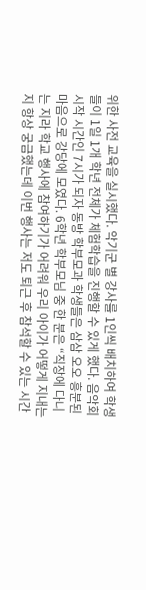위한 사전 교육을 실시했다. 악기군 별 강사를 1인씩 배치하여 학생들이 1일 1개 학년 전체가 체험학습을 진행할 수 있게 했다. 음악회 시작 시간인 7시가 되자 동방 학부모과 학생들은 삼삼 오오 흥분된 마음으로 강당에 모였다. 6학년 학부모님 중 한 분은 “직장에 다니는 지라 학교 행사에 참여하기가 어려워 우리 아이가 어떻게 지내는지 항상 궁금했는데 이번 행사는 저도 퇴근 후 참석할 수 있는 시간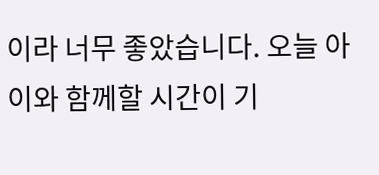이라 너무 좋았습니다. 오늘 아이와 함께할 시간이 기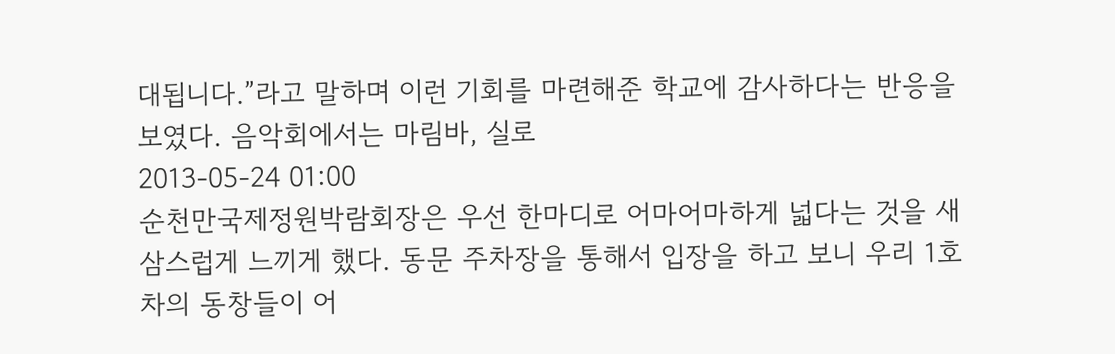대됩니다.”라고 말하며 이런 기회를 마련해준 학교에 감사하다는 반응을 보였다. 음악회에서는 마림바, 실로
2013-05-24 01:00
순천만국제정원박람회장은 우선 한마디로 어마어마하게 넓다는 것을 새삼스럽게 느끼게 했다. 동문 주차장을 통해서 입장을 하고 보니 우리 1호차의 동창들이 어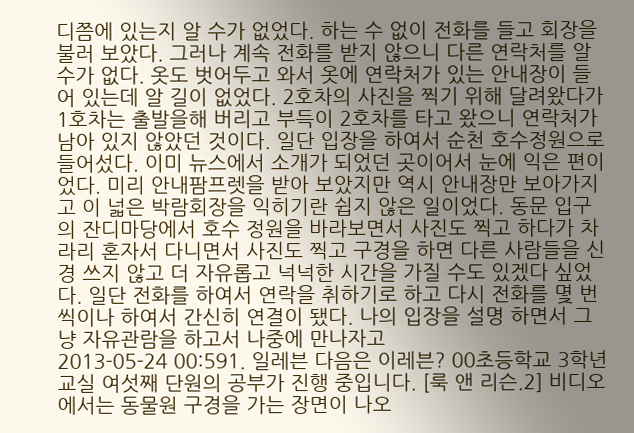디쯤에 있는지 알 수가 없었다. 하는 수 없이 전화를 들고 회장을 불러 보았다. 그러나 계속 전화를 받지 않으니 다른 연락처를 알 수가 없다. 옷도 벗어두고 와서 옷에 연락처가 있는 안내장이 들어 있는데 알 길이 없었다. 2호차의 사진을 찍기 위해 달려왔다가 1호차는 출발을해 버리고 부득이 2호차를 타고 왔으니 연락처가 남아 있지 않았던 것이다. 일단 입장을 하여서 순천 호수정원으로 들어섰다. 이미 뉴스에서 소개가 되었던 곳이어서 눈에 익은 편이었다. 미리 안내팜프렛을 받아 보았지만 역시 안내장만 보아가지고 이 넓은 박람회장을 익히기란 쉽지 않은 일이었다. 동문 입구의 잔디마당에서 호수 정원을 바라보면서 사진도 찍고 하다가 차라리 혼자서 다니면서 사진도 찍고 구경을 하면 다른 사람들을 신경 쓰지 않고 더 자유롭고 넉넉한 시간을 가질 수도 있겠다 싶었다. 일단 전화를 하여서 연락을 취하기로 하고 다시 전화를 몇 번씩이나 하여서 간신히 연결이 됐다. 나의 입장을 설명 하면서 그냥 자유관람을 하고서 나중에 만나자고
2013-05-24 00:591. 일레븐 다음은 이레븐? 00초등학교 3학년 교실 여섯째 단원의 공부가 진행 중입니다. [룩 앤 리슨.2] 비디오에서는 동물원 구경을 가는 장면이 나오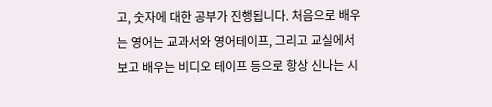고, 숫자에 대한 공부가 진행됩니다. 처음으로 배우는 영어는 교과서와 영어테이프, 그리고 교실에서 보고 배우는 비디오 테이프 등으로 항상 신나는 시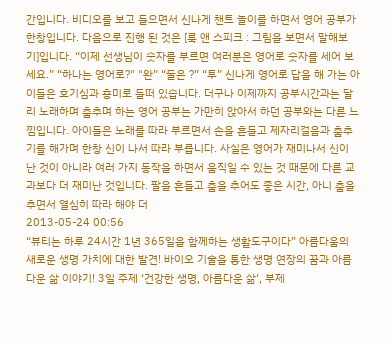간입니다. 비디오를 보고 들으면서 신나게 챈트 놀이를 하면서 영어 공부가 한창입니다. 다음으로 진행 된 것은 [룩 앤 스피크 : 그림을 보면서 말해보기]입니다. “이제 선생님이 숫자를 부르면 여러분은 영어로 숫자를 세어 보세요.” “하나는 영어로?" "완” “둘은 ?” “투” 신나게 영어로 답을 해 가는 아이들은 호기심과 흥미로 들떠 있습니다. 더구나 이제까지 공부시간과는 달리 노래하며 춤추며 하는 영어 공부는 가만히 앉아서 하던 공부와는 다른 느낌입니다. 아이들은 노래를 따라 부르면서 손을 흔들고 제자리걸음과 춤추기를 해가며 한창 신이 나서 따라 부릅니다. 사실은 영어가 재미나서 신이 난 것이 아니라 여러 가지 동작을 하면서 움직일 수 있는 것 때문에 다른 교과보다 더 재미난 것입니다. 팔을 흔들고 춤을 추어도 좋은 시간, 아니 춤을 추면서 열심히 따라 해야 더
2013-05-24 00:56
“뷰티는 하루 24시간 1년 365일을 함께하는 생활도구이다” 아름다움의 새로운 생명 가치에 대한 발견! 바이오 기술을 통한 생명 연장의 꿈과 아름다운 삶 이야기! 3일 주제 ‘건강한 생명, 아름다운 삶’, 부제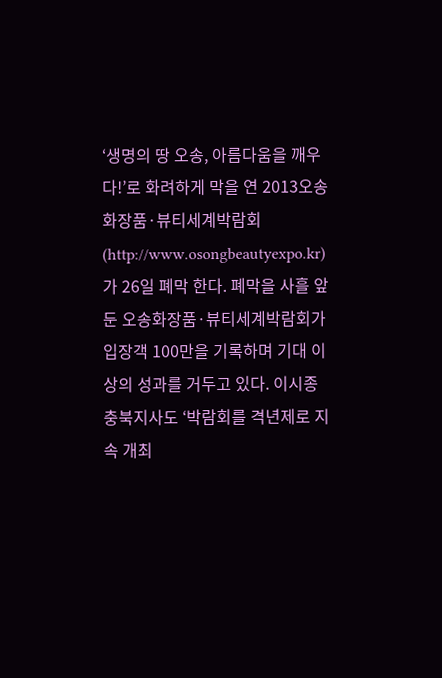‘생명의 땅 오송, 아름다움을 깨우다!’로 화려하게 막을 연 2013오송화장품·뷰티세계박람회(http://www.osongbeautyexpo.kr)가 26일 폐막 한다. 폐막을 사흘 앞둔 오송화장품·뷰티세계박람회가 입장객 100만을 기록하며 기대 이상의 성과를 거두고 있다. 이시종 충북지사도 ‘박람회를 격년제로 지속 개최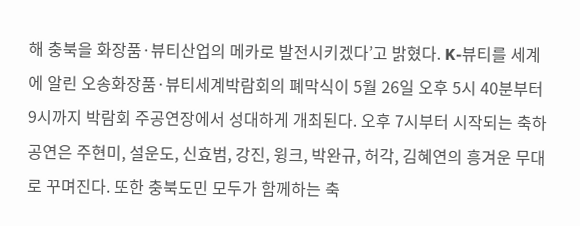해 충북을 화장품·뷰티산업의 메카로 발전시키겠다’고 밝혔다. K-뷰티를 세계에 알린 오송화장품·뷰티세계박람회의 폐막식이 5월 26일 오후 5시 40분부터 9시까지 박람회 주공연장에서 성대하게 개최된다. 오후 7시부터 시작되는 축하공연은 주현미, 설운도, 신효범, 강진, 윙크, 박완규, 허각, 김혜연의 흥겨운 무대로 꾸며진다. 또한 충북도민 모두가 함께하는 축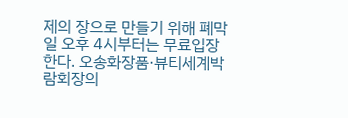제의 장으로 만들기 위해 폐막일 오후 4시부터는 무료입장한다. 오송화장품·뷰티세계박람회장의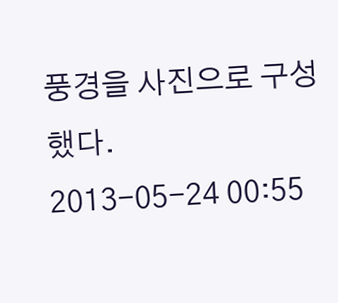풍경을 사진으로 구성했다.
2013-05-24 00:55